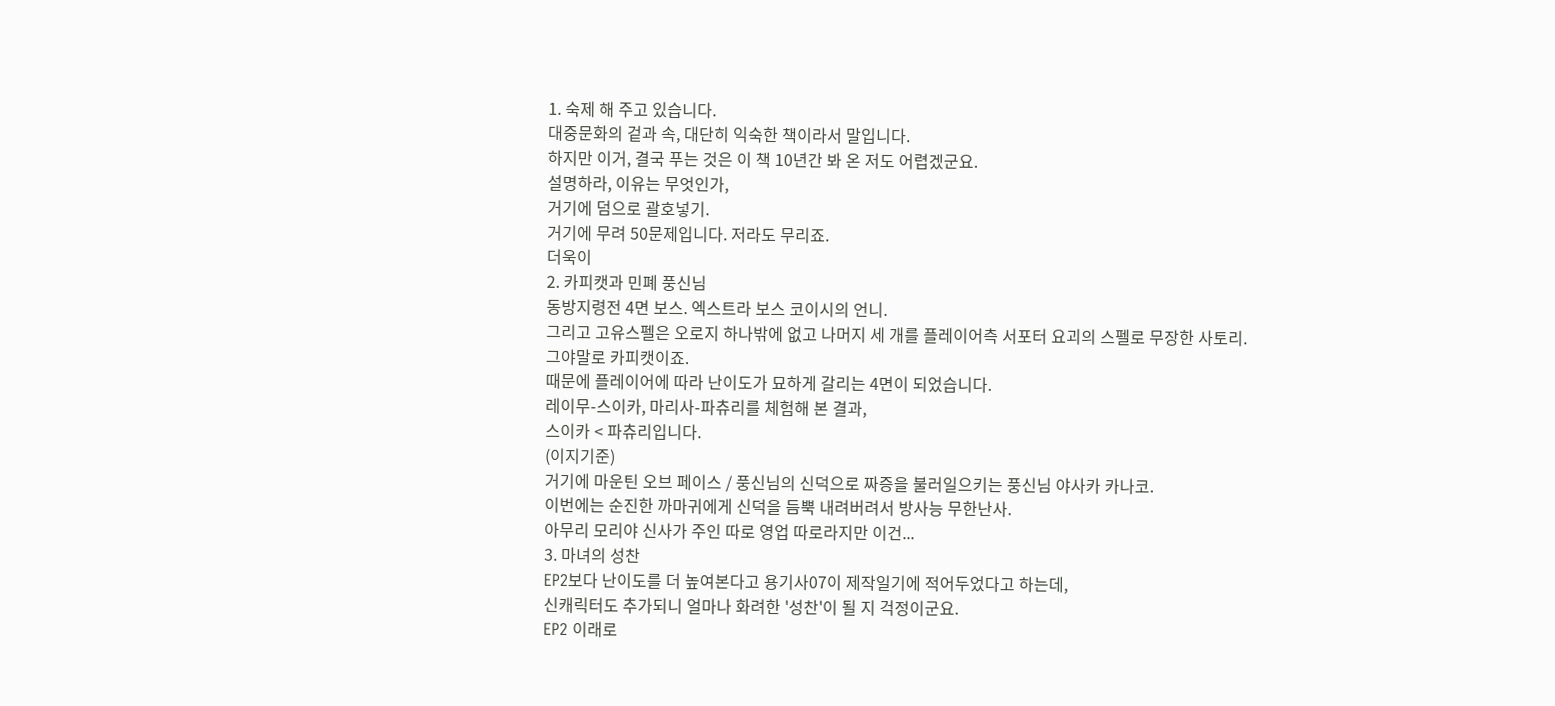1. 숙제 해 주고 있습니다.
대중문화의 겉과 속, 대단히 익숙한 책이라서 말입니다.
하지만 이거, 결국 푸는 것은 이 책 10년간 봐 온 저도 어렵겠군요.
설명하라, 이유는 무엇인가,
거기에 덤으로 괄호넣기.
거기에 무려 50문제입니다. 저라도 무리죠.
더욱이
2. 카피캣과 민폐 풍신님
동방지령전 4면 보스. 엑스트라 보스 코이시의 언니.
그리고 고유스펠은 오로지 하나밖에 없고 나머지 세 개를 플레이어측 서포터 요괴의 스펠로 무장한 사토리.
그야말로 카피캣이죠.
때문에 플레이어에 따라 난이도가 묘하게 갈리는 4면이 되었습니다.
레이무-스이카, 마리사-파츄리를 체험해 본 결과,
스이카 < 파츄리입니다.
(이지기준)
거기에 마운틴 오브 페이스 / 풍신님의 신덕으로 짜증을 불러일으키는 풍신님 야사카 카나코.
이번에는 순진한 까마귀에게 신덕을 듬뿍 내려버려서 방사능 무한난사.
아무리 모리야 신사가 주인 따로 영업 따로라지만 이건...
3. 마녀의 성찬
EP2보다 난이도를 더 높여본다고 용기사07이 제작일기에 적어두었다고 하는데,
신캐릭터도 추가되니 얼마나 화려한 '성찬'이 될 지 걱정이군요.
EP2 이래로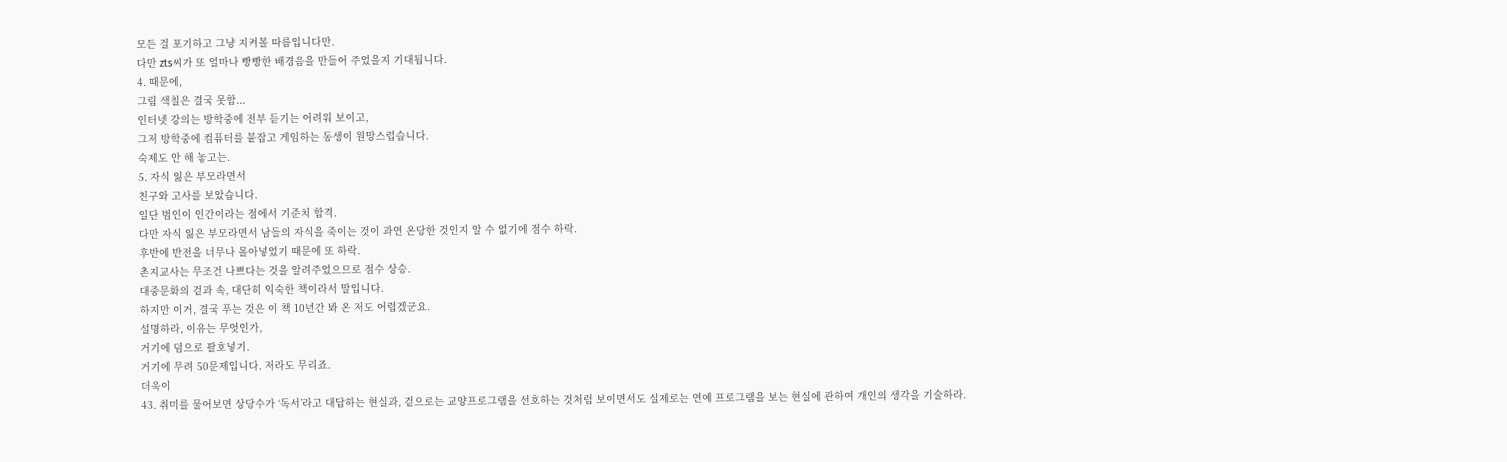모든 걸 포기하고 그냥 지켜볼 따름입니다만.
다만 zts씨가 또 얼마나 빵빵한 배경음을 만들어 주었을지 기대됩니다.
4. 때문에,
그림 색칠은 결국 못함...
인터넷 강의는 방학중에 전부 듣기는 어려워 보이고,
그저 방학중에 컴퓨터를 붙잡고 게임하는 동생이 원망스럽습니다.
숙제도 안 해 놓고는.
5. 자식 잃은 부모라면서
친구와 고사를 보았습니다.
일단 범인이 인간이라는 점에서 기준치 합격.
다만 자식 잃은 부모라면서 남들의 자식을 죽이는 것이 과연 온당한 것인지 알 수 없기에 점수 하락.
후반에 반전을 너무나 몰아넣었기 때문에 또 하락.
촌지교사는 무조건 나쁘다는 것을 알려주었으므로 점수 상승.
대중문화의 겉과 속, 대단히 익숙한 책이라서 말입니다.
하지만 이거, 결국 푸는 것은 이 책 10년간 봐 온 저도 어렵겠군요.
설명하라, 이유는 무엇인가,
거기에 덤으로 괄호넣기.
거기에 무려 50문제입니다. 저라도 무리죠.
더욱이
43. 취미를 물어보면 상당수가 ‘독서’라고 대답하는 현실과, 겉으로는 교양프로그램을 선호하는 것처럼 보이면서도 실제로는 연예 프로그램을 보는 현실에 관하여 개인의 생각을 기술하라.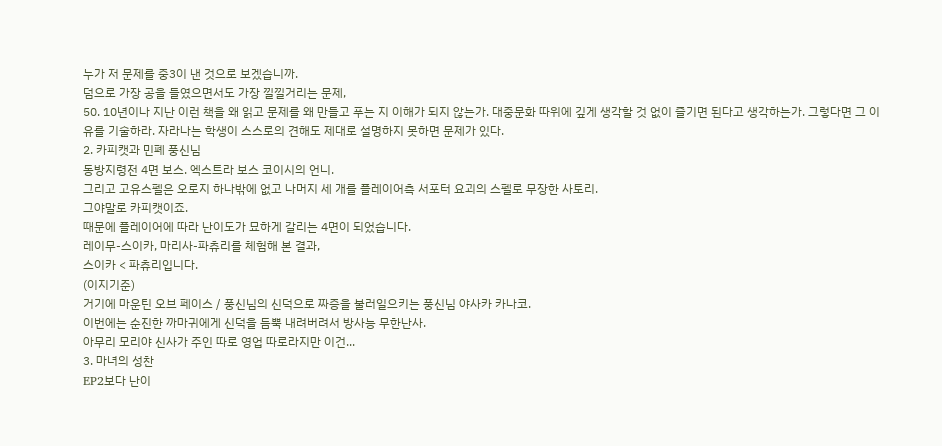누가 저 문제를 중3이 낸 것으로 보겠습니까.
덤으로 가장 공을 들였으면서도 가장 낄낄거리는 문제,
50. 10년이나 지난 이런 책을 왜 읽고 문제를 왜 만들고 푸는 지 이해가 되지 않는가. 대중문화 따위에 깊게 생각할 것 없이 즐기면 된다고 생각하는가. 그렇다면 그 이유를 기술하라. 자라나는 학생이 스스로의 견해도 제대로 설명하지 못하면 문제가 있다.
2. 카피캣과 민폐 풍신님
동방지령전 4면 보스. 엑스트라 보스 코이시의 언니.
그리고 고유스펠은 오로지 하나밖에 없고 나머지 세 개를 플레이어측 서포터 요괴의 스펠로 무장한 사토리.
그야말로 카피캣이죠.
때문에 플레이어에 따라 난이도가 묘하게 갈리는 4면이 되었습니다.
레이무-스이카, 마리사-파츄리를 체험해 본 결과,
스이카 < 파츄리입니다.
(이지기준)
거기에 마운틴 오브 페이스 / 풍신님의 신덕으로 짜증을 불러일으키는 풍신님 야사카 카나코.
이번에는 순진한 까마귀에게 신덕을 듬뿍 내려버려서 방사능 무한난사.
아무리 모리야 신사가 주인 따로 영업 따로라지만 이건...
3. 마녀의 성찬
EP2보다 난이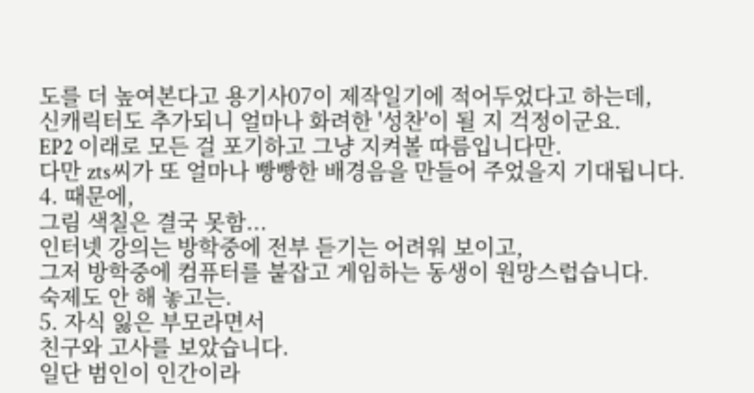도를 더 높여본다고 용기사07이 제작일기에 적어두었다고 하는데,
신캐릭터도 추가되니 얼마나 화려한 '성찬'이 될 지 걱정이군요.
EP2 이래로 모든 걸 포기하고 그냥 지켜볼 따름입니다만.
다만 zts씨가 또 얼마나 빵빵한 배경음을 만들어 주었을지 기대됩니다.
4. 때문에,
그림 색칠은 결국 못함...
인터넷 강의는 방학중에 전부 듣기는 어려워 보이고,
그저 방학중에 컴퓨터를 붙잡고 게임하는 동생이 원망스럽습니다.
숙제도 안 해 놓고는.
5. 자식 잃은 부모라면서
친구와 고사를 보았습니다.
일단 범인이 인간이라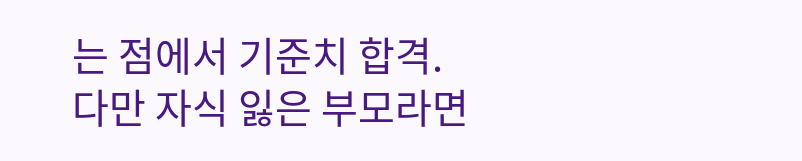는 점에서 기준치 합격.
다만 자식 잃은 부모라면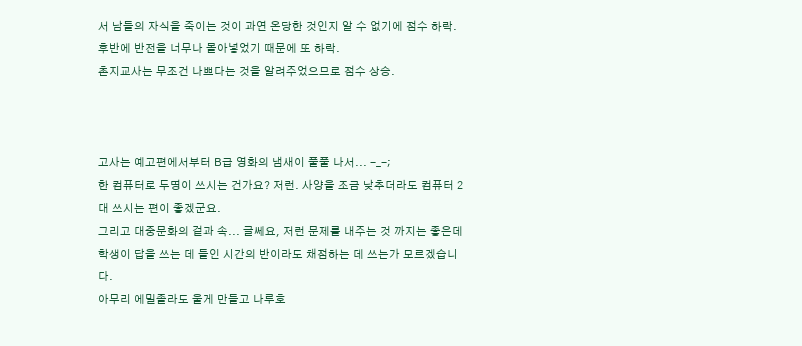서 남들의 자식을 죽이는 것이 과연 온당한 것인지 알 수 없기에 점수 하락.
후반에 반전을 너무나 몰아넣었기 때문에 또 하락.
촌지교사는 무조건 나쁘다는 것을 알려주었으므로 점수 상승.



고사는 예고편에서부터 B급 영화의 냄새이 풀풀 나서... -_-;
한 컴퓨터로 두명이 쓰시는 건가요? 저런. 사양을 조금 낮추더라도 컴퓨터 2대 쓰시는 편이 좋겠군요.
그리고 대중문화의 겉과 속... 글쎄요, 저런 문제를 내주는 것 까지는 좋은데 학생이 답을 쓰는 데 들인 시간의 반이라도 채점하는 데 쓰는가 모르겠습니다.
아무리 에밀졸라도 울게 만들고 나루호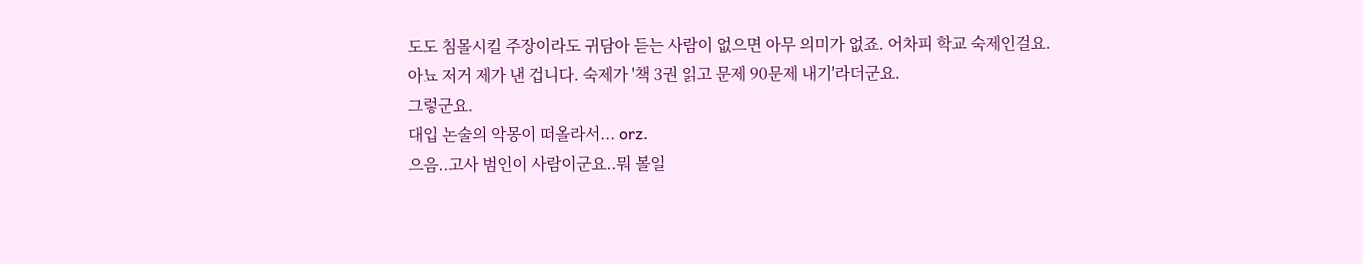도도 침몰시킬 주장이라도 귀담아 듣는 사람이 없으면 아무 의미가 없죠. 어차피 학교 숙제인걸요.
아뇨 저거 제가 낸 겁니다. 숙제가 '책 3권 읽고 문제 90문제 내기'라더군요.
그렇군요.
대입 논술의 악몽이 떠올라서... orz.
으음..고사 범인이 사람이군요..뭐 볼일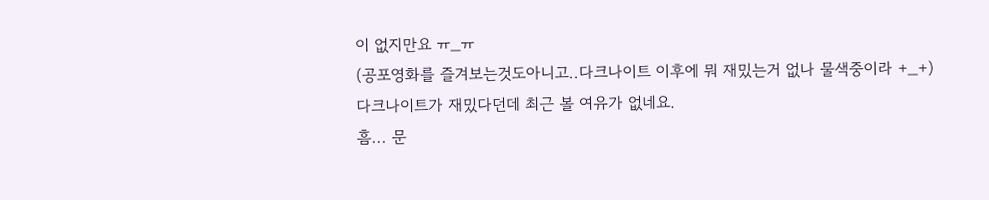이 없지만요 ㅠ_ㅠ
(공포영화를 즐겨보는것도아니고..다크나이트 이후에 뭐 재밌는거 없나 물색중이라 +_+)
다크나이트가 재밌다던데 최근 볼 여유가 없네요.
흠... 문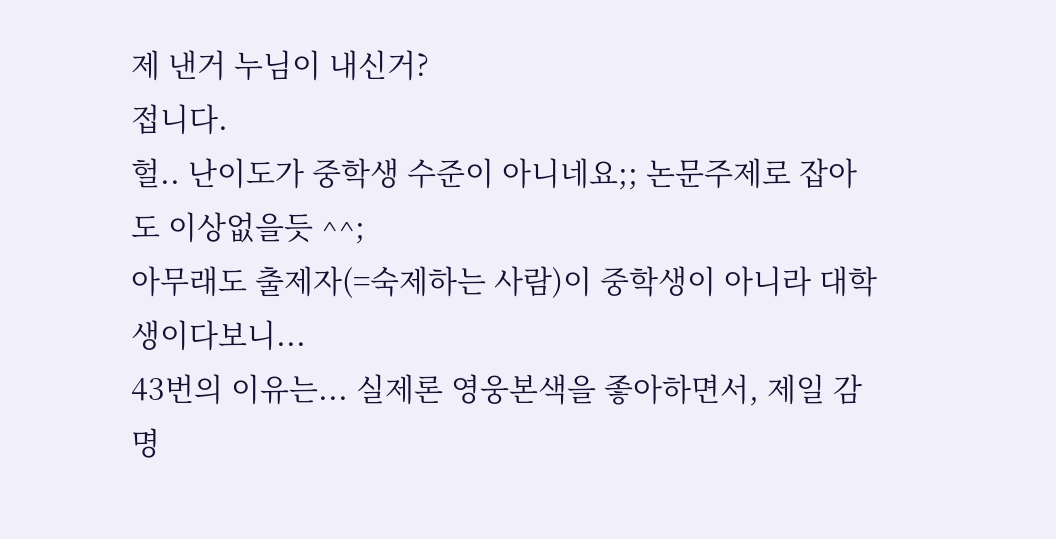제 낸거 누님이 내신거?
접니다.
헐.. 난이도가 중학생 수준이 아니네요;; 논문주제로 잡아도 이상없을듯 ^^;
아무래도 출제자(=숙제하는 사람)이 중학생이 아니라 대학생이다보니...
43번의 이유는... 실제론 영웅본색을 좋아하면서, 제일 감명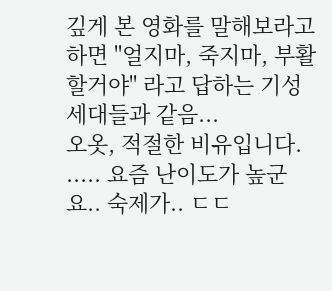깊게 본 영화를 말해보라고 하면 "얼지마, 죽지마, 부활할거야" 라고 답하는 기성세대들과 같음...
오옷, 적절한 비유입니다.
..... 요즘 난이도가 높군요.. 숙제가.. ㄷㄷ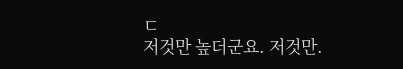ㄷ
저것만 높더군요. 저것만.